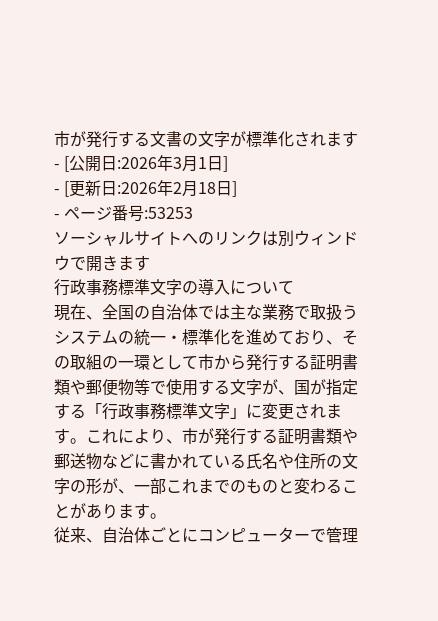市が発行する文書の文字が標準化されます
- [公開日:2026年3月1日]
- [更新日:2026年2月18日]
- ページ番号:53253
ソーシャルサイトへのリンクは別ウィンドウで開きます
行政事務標準文字の導入について
現在、全国の自治体では主な業務で取扱うシステムの統一・標準化を進めており、その取組の一環として市から発行する証明書類や郵便物等で使用する文字が、国が指定する「行政事務標準文字」に変更されます。これにより、市が発行する証明書類や郵送物などに書かれている氏名や住所の文字の形が、一部これまでのものと変わることがあります。
従来、自治体ごとにコンピューターで管理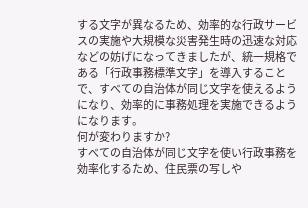する文字が異なるため、効率的な行政サービスの実施や大規模な災害発生時の迅速な対応などの妨げになってきましたが、統一規格である「行政事務標準文字」を導入することで、すべての自治体が同じ文字を使えるようになり、効率的に事務処理を実施できるようになります。
何が変わりますか?
すべての自治体が同じ文字を使い行政事務を効率化するため、住民票の写しや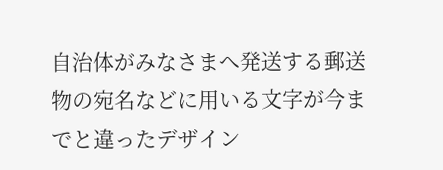自治体がみなさまへ発送する郵送物の宛名などに用いる文字が今までと違ったデザイン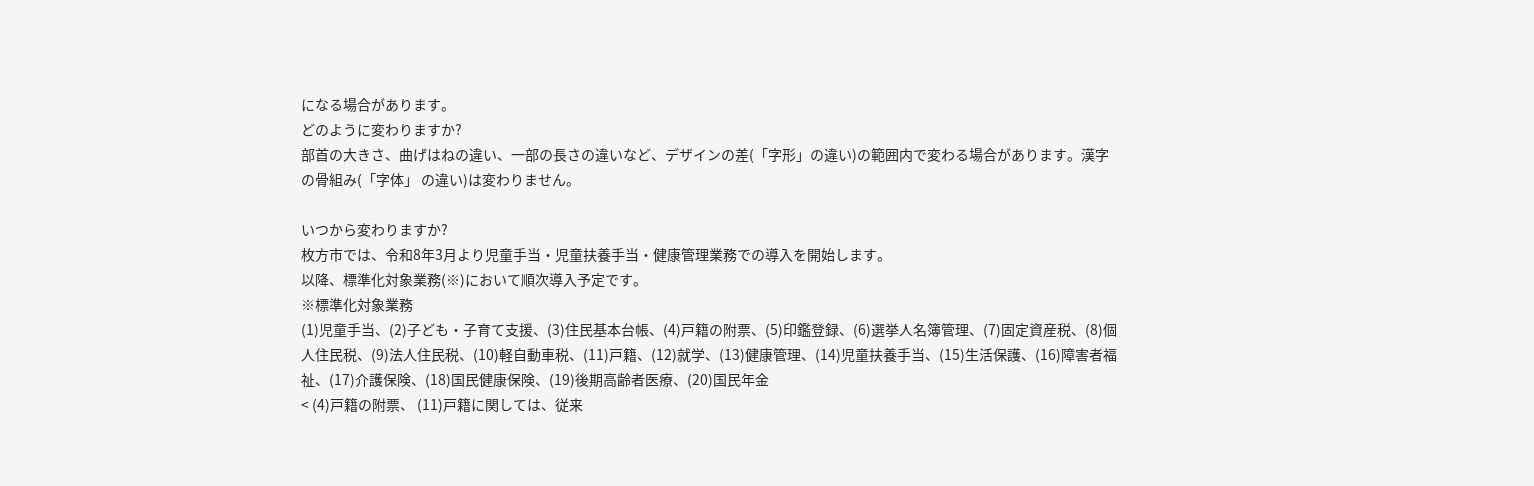になる場合があります。
どのように変わりますか?
部首の大きさ、曲げはねの違い、一部の長さの違いなど、デザインの差(「字形」の違い)の範囲内で変わる場合があります。漢字の骨組み(「字体」 の違い)は変わりません。

いつから変わりますか?
枚方市では、令和8年3月より児童手当・児童扶養手当・健康管理業務での導入を開始します。
以降、標準化対象業務(※)において順次導入予定です。
※標準化対象業務
(1)児童手当、(2)子ども・子育て支援、(3)住民基本台帳、(4)戸籍の附票、(5)印鑑登録、(6)選挙人名簿管理、(7)固定資産税、(8)個人住民税、(9)法人住民税、(10)軽自動車税、(11)戸籍、(12)就学、(13)健康管理、(14)児童扶養手当、(15)生活保護、(16)障害者福祉、(17)介護保険、(18)国民健康保険、(19)後期高齢者医療、(20)国民年金
< (4)戸籍の附票、 (11)戸籍に関しては、従来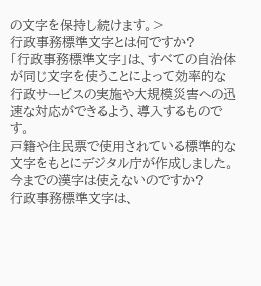の文字を保持し続けます。>
行政事務標準文字とは何ですか?
「行政事務標準文字」は、すべての自治体が同じ文字を使うことによって効率的な行政サービスの実施や大規模災害への迅速な対応ができるよう、導入するものです。
戸籍や住民票で使用されている標準的な文字をもとにデジタル庁が作成しました。
今までの漢字は使えないのですか?
行政事務標準文字は、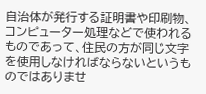自治体が発行する証明書や印刷物、コンピューター処理などで使われるものであって、住民の方が同じ文字を使用しなければならないというものではありませ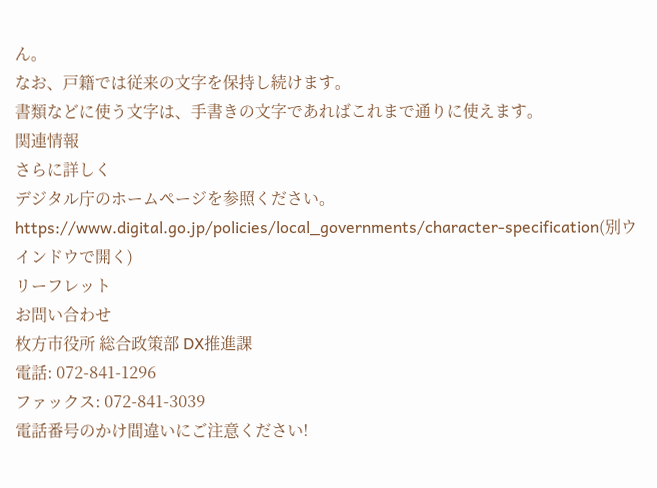ん。
なお、戸籍では従来の文字を保持し続けます。
書類などに使う文字は、手書きの文字であればこれまで通りに使えます。
関連情報
さらに詳しく
デジタル庁のホームページを参照ください。
https://www.digital.go.jp/policies/local_governments/character-specification(別ウインドウで開く)
リーフレット
お問い合わせ
枚方市役所 総合政策部 DX推進課
電話: 072-841-1296
ファックス: 072-841-3039
電話番号のかけ間違いにご注意ください!